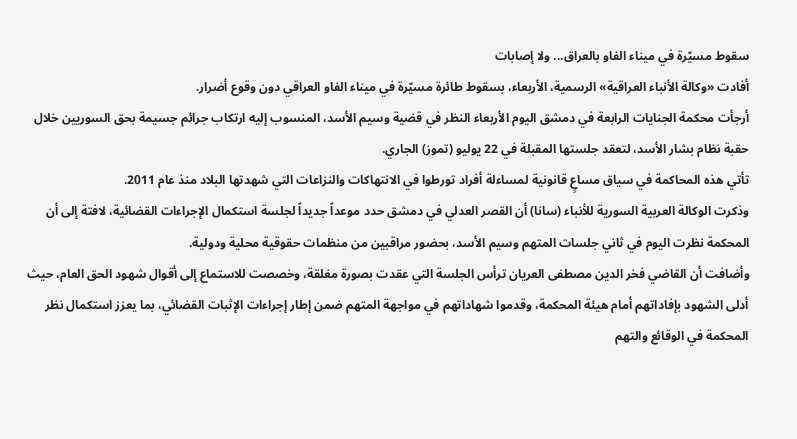سقوط مسيّرة في ميناء الفاو بالعراق... ولا إصابات
أفادت «وكالة الأنباء العراقية» الرسمية، الأربعاء، بسقوط طائرة مسيّرة في ميناء الفاو العراقي دون وقوع أضرار.
أرجأت محكمة الجنايات الرابعة في دمشق اليوم الأربعاء النظر في قضية وسيم الأسد، المنسوب إليه ارتكاب جرائم جسيمة بحق السوريين خلال حقبة نظام بشار الأسد، لتعقد جلستها المقبلة في 22 يوليو (تموز) الجاري.
تأتي هذه المحاكمة في سياق مساعٍ قانونية لمساءلة أفراد تورطوا في الانتهاكات والنزاعات التي شهدتها البلاد منذ عام 2011.
وذكرت الوكالة العربية السورية للأنباء (سانا) أن القصر العدلي في دمشق حدد موعداً جديداً لجلسة استكمال الإجراءات القضائية، لافتة إلى أن المحكمة نظرت اليوم في ثاني جلسات المتهم وسيم الأسد، بحضور مراقبين من منظمات حقوقية محلية ودولية.
وأضافت أن القاضي فخر الدين مصطفى العريان ترأس الجلسة التي عقدت بصورة مغلقة، وخصصت للاستماع إلى أقوال شهود الحق العام، حيث أدلى الشهود بإفاداتهم أمام هيئة المحكمة، وقدموا شهاداتهم في مواجهة المتهم ضمن إطار إجراءات الإثبات القضائي، بما يعزز استكمال نظر المحكمة في الوقائع والتهم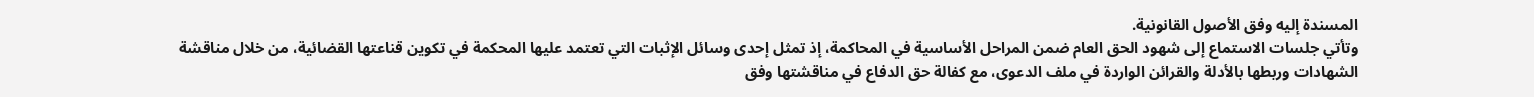المسندة إليه وفق الأصول القانونية.
وتأتي جلسات الاستماع إلى شهود الحق العام ضمن المراحل الأساسية في المحاكمة، إذ تمثل إحدى وسائل الإثبات التي تعتمد عليها المحكمة في تكوين قناعتها القضائية، من خلال مناقشة الشهادات وربطها بالأدلة والقرائن الواردة في ملف الدعوى، مع كفالة حق الدفاع في مناقشتها وفق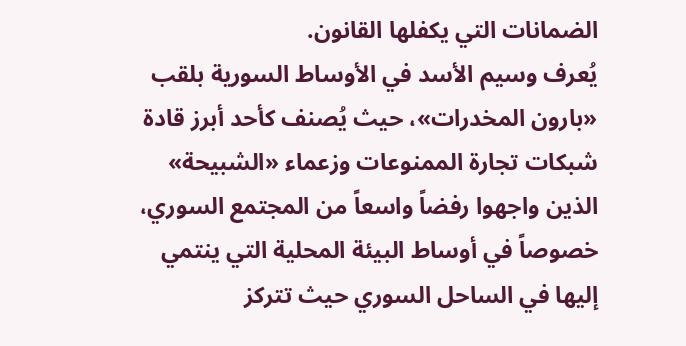الضمانات التي يكفلها القانون.
يُعرف وسيم الأسد في الأوساط السورية بلقب «بارون المخدرات»، حيث يُصنف كأحد أبرز قادة شبكات تجارة الممنوعات وزعماء «الشبيحة» الذين واجهوا رفضاً واسعاً من المجتمع السوري، خصوصاً في أوساط البيئة المحلية التي ينتمي إليها في الساحل السوري حيث تتركز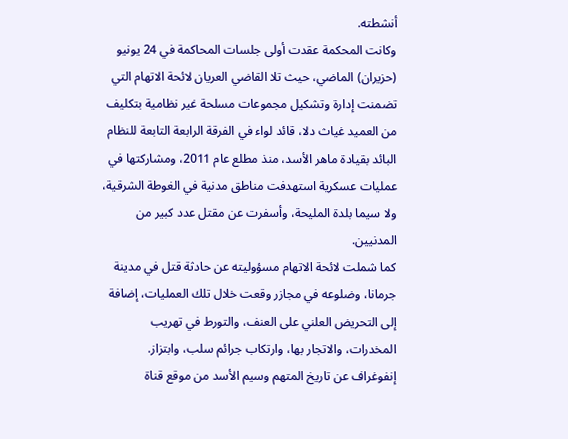أنشطته.
وكانت المحكمة عقدت أولى جلسات المحاكمة في 24 يونيو (حزيران) الماضي، حيث تلا القاضي العريان لائحة الاتهام التي تضمنت إدارة وتشكيل مجموعات مسلحة غير نظامية بتكليف من العميد غياث دلا، قائد لواء في الفرقة الرابعة التابعة للنظام البائد بقيادة ماهر الأسد، منذ مطلع عام 2011، ومشاركتها في عمليات عسكرية استهدفت مناطق مدنية في الغوطة الشرقية، ولا سيما بلدة المليحة، وأسفرت عن مقتل عدد كبير من المدنيين.
كما شملت لائحة الاتهام مسؤوليته عن حادثة قتل في مدينة جرمانا، وضلوعه في مجازر وقعت خلال تلك العمليات، إضافة إلى التحريض العلني على العنف، والتورط في تهريب المخدرات، والاتجار بها، وارتكاب جرائم سلب، وابتزاز.
إنفوغراف عن تاريخ المتهم وسيم الأسد من موقع قناة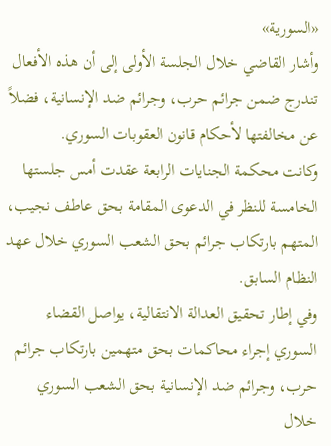«السورية»
وأشار القاضي خلال الجلسة الأولى إلى أن هذه الأفعال تندرج ضمن جرائم حرب، وجرائم ضد الإنسانية، فضلاً عن مخالفتها لأحكام قانون العقوبات السوري.
وكانت محكمة الجنايات الرابعة عقدت أمس جلستها الخامسة للنظر في الدعوى المقامة بحق عاطف نجيب، المتهم بارتكاب جرائم بحق الشعب السوري خلال عهد النظام السابق.
وفي إطار تحقيق العدالة الانتقالية، يواصل القضاء السوري إجراء محاكمات بحق متهمين بارتكاب جرائم حرب، وجرائم ضد الإنسانية بحق الشعب السوري خلال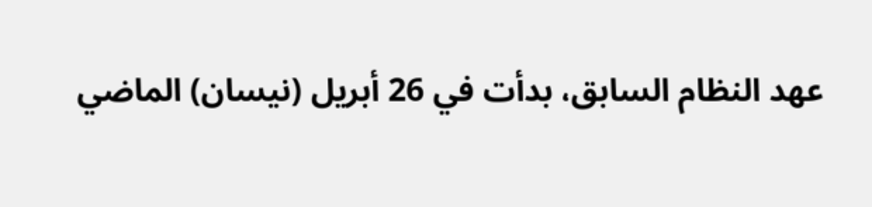عهد النظام السابق، بدأت في 26 أبريل (نيسان) الماضي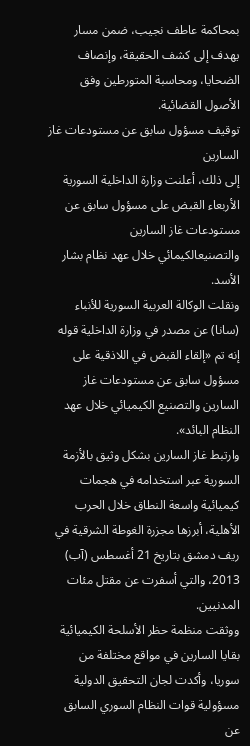بمحاكمة عاطف نجيب، ضمن مسار يهدف إلى كشف الحقيقة، وإنصاف الضحايا، ومحاسبة المتورطين وفق الأصول القضائية.
توقيف مسؤول سابق عن مستودعات غاز السارين
إلى ذلك، أعلنت وزارة الداخلية السورية الأربعاء القبض على مسؤول سابق عن مستودعات غاز السارين والتصنيعالكيمائي خلال عهد نظام بشار الأسد.
ونقلت الوكالة العربية السورية للأنباء (سانا) عن مصدر في وزارة الداخلية قوله إنه تم «إلقاء القبض في اللاذقية على مسؤول سابق عن مستودعات غاز السارين والتصنيع الكيميائي خلال عهد النظام البائد».
وارتبط غاز السارين بشكل وثيق بالأزمة السورية عبر استخدامه في هجمات كيميائية واسعة النطاق خلال الحرب الأهلية، أبرزها مجزرة الغوطة الشرقية في ريف دمشق بتاريخ 21 أغسطس (آب) 2013، والتي أسفرت عن مقتل مئات المدنيين.
ووثقت منظمة حظر الأسلحة الكيميائية بقايا السارين في مواقع مختلفة من سوريا، وأكدت لجان التحقيق الدولية مسؤولية قوات النظام السوري السابق عن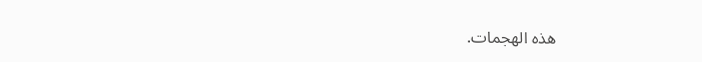هذه الهجمات.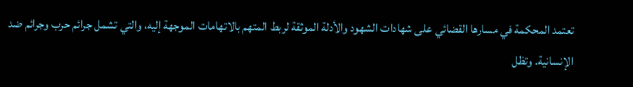تعتمد المحكمة في مسارها القضائي على شهادات الشهود والأدلة الموثقة لربط المتهم بالاتهامات الموجهة إليه، والتي تشمل جرائم حرب وجرائم ضد الإنسانية. وتظل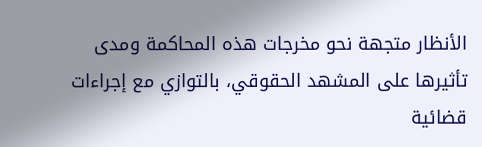الأنظار متجهة نحو مخرجات هذه المحاكمة ومدى تأثيرها على المشهد الحقوقي، بالتوازي مع إجراءات قضائية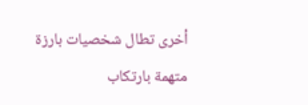أخرى تطال شخصيات بارزة متهمة بارتكاب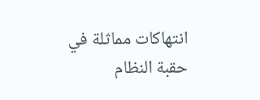انتهاكات مماثلة في حقبة النظام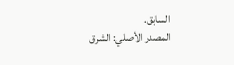السابق.
المصدر الأصلي: الشرق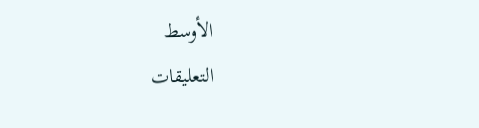الأوسط
التعليقات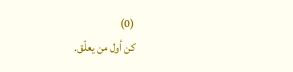(0)
كن أول من يعلّق.